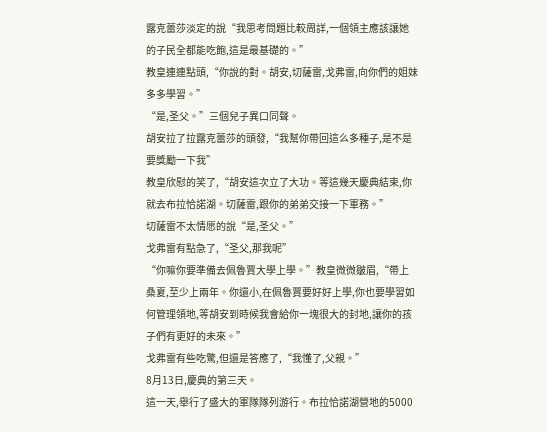露克蕾莎淡定的說“我思考問題比較周詳,一個領主應該讓她的子民全都能吃飽,這是最基礎的。”
教皇連連點頭,“你說的對。胡安,切薩雷,戈弗雷,向你們的姐妹多多學習。”
“是,圣父。”三個兒子異口同聲。
胡安拉了拉露克蕾莎的頭發,“我幫你帶回這么多種子,是不是要獎勵一下我”
教皇欣慰的笑了,“胡安這次立了大功。等這幾天慶典結束,你就去布拉恰諾湖。切薩雷,跟你的弟弟交接一下軍務。”
切薩雷不太情愿的說“是,圣父。”
戈弗雷有點急了,“圣父,那我呢”
“你嘛你要準備去佩魯賈大學上學。”教皇微微皺眉,“帶上桑夏,至少上兩年。你還小,在佩魯賈要好好上學,你也要學習如何管理領地,等胡安到時候我會給你一塊很大的封地,讓你的孩子們有更好的未來。”
戈弗雷有些吃驚,但還是答應了,“我懂了,父親。”
8月13日,慶典的第三天。
這一天,舉行了盛大的軍隊隊列游行。布拉恰諾湖營地的5000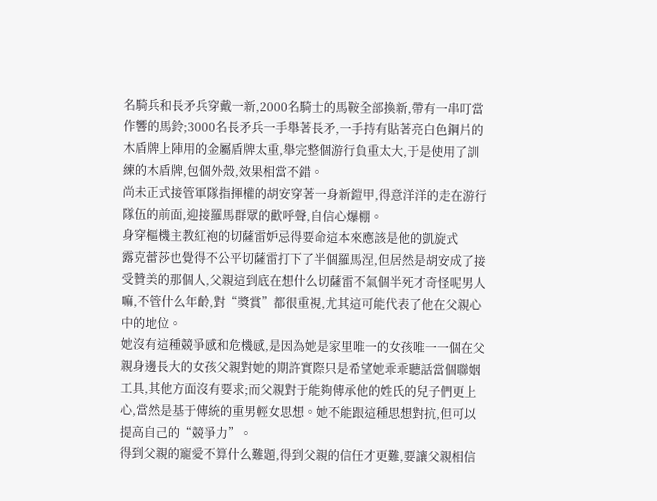名騎兵和長矛兵穿戴一新,2000名騎士的馬鞍全部換新,帶有一串叮當作響的馬鈴;3000名長矛兵一手舉著長矛,一手持有貼著亮白色鋼片的木盾牌上陣用的金屬盾牌太重,舉完整個游行負重太大,于是使用了訓練的木盾牌,包個外殼,效果相當不錯。
尚未正式接管軍隊指揮權的胡安穿著一身新鎧甲,得意洋洋的走在游行隊伍的前面,迎接羅馬群眾的歡呼聲,自信心爆棚。
身穿樞機主教紅袍的切薩雷妒忌得要命這本來應該是他的凱旋式
露克蕾莎也覺得不公平切薩雷打下了半個羅馬涅,但居然是胡安成了接受贊美的那個人,父親這到底在想什么切薩雷不氣個半死才奇怪呢男人嘛,不管什么年齡,對“獎賞”都很重視,尤其這可能代表了他在父親心中的地位。
她沒有這種競爭感和危機感,是因為她是家里唯一的女孩唯一一個在父親身邊長大的女孩父親對她的期許實際只是希望她乖乖聽話當個聯姻工具,其他方面沒有要求;而父親對于能夠傳承他的姓氏的兒子們更上心,當然是基于傳統的重男輕女思想。她不能跟這種思想對抗,但可以提高自己的“競爭力”。
得到父親的寵愛不算什么難題,得到父親的信任才更難,要讓父親相信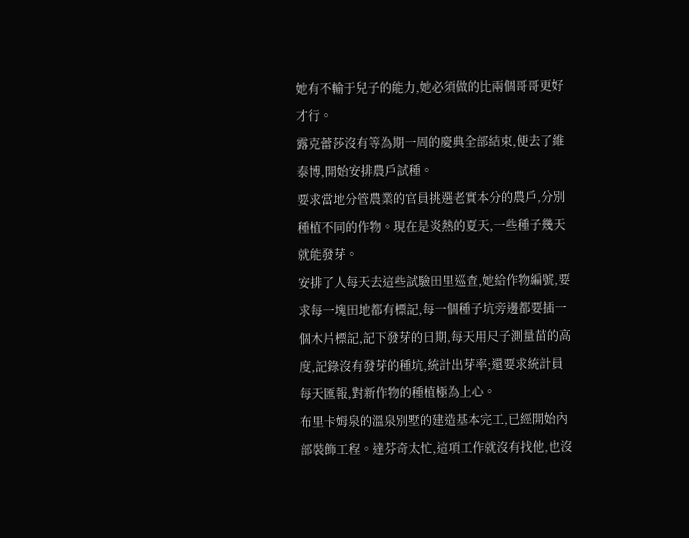她有不輸于兒子的能力,她必須做的比兩個哥哥更好才行。
露克蕾莎沒有等為期一周的慶典全部結束,便去了維泰博,開始安排農戶試種。
要求當地分管農業的官員挑選老實本分的農戶,分別種植不同的作物。現在是炎熱的夏天,一些種子幾天就能發芽。
安排了人每天去這些試驗田里巡查,她給作物編號,要求每一塊田地都有標記,每一個種子坑旁邊都要插一個木片標記,記下發芽的日期,每天用尺子測量苗的高度,記錄沒有發芽的種坑,統計出芽率;還要求統計員每天匯報,對新作物的種植極為上心。
布里卡姆泉的溫泉別墅的建造基本完工,已經開始內部裝飾工程。達芬奇太忙,這項工作就沒有找他,也沒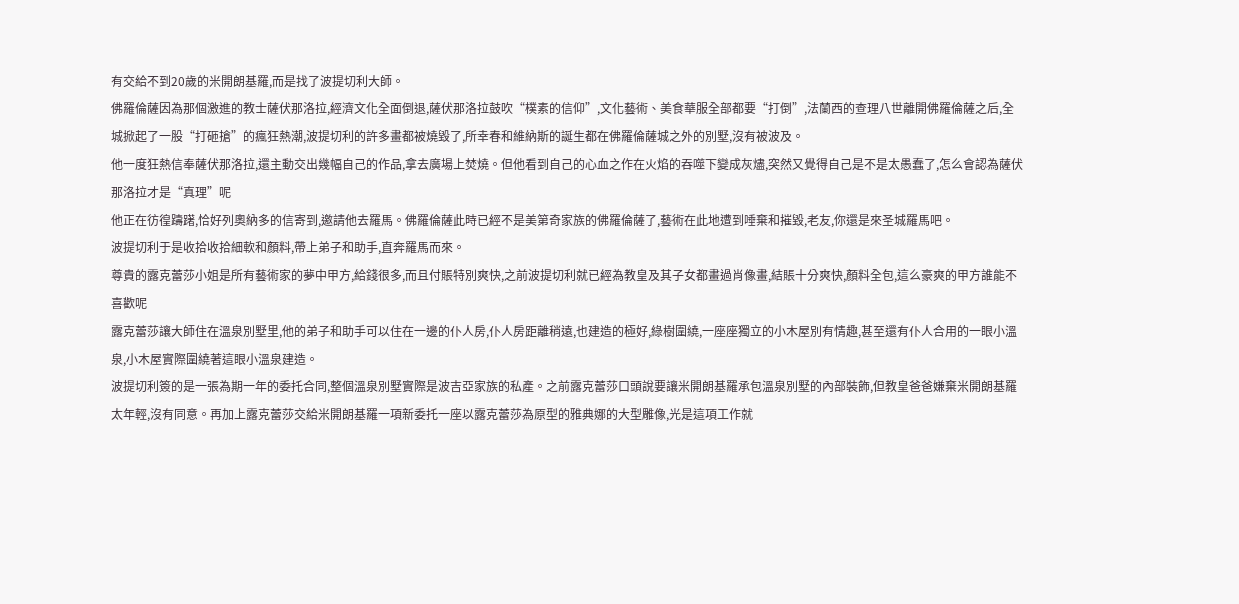有交給不到20歲的米開朗基羅,而是找了波提切利大師。
佛羅倫薩因為那個激進的教士薩伏那洛拉,經濟文化全面倒退,薩伏那洛拉鼓吹“樸素的信仰”,文化藝術、美食華服全部都要“打倒”,法蘭西的查理八世離開佛羅倫薩之后,全城掀起了一股“打砸搶”的瘋狂熱潮,波提切利的許多畫都被燒毀了,所幸春和維納斯的誕生都在佛羅倫薩城之外的別墅,沒有被波及。
他一度狂熱信奉薩伏那洛拉,還主動交出幾幅自己的作品,拿去廣場上焚燒。但他看到自己的心血之作在火焰的吞噬下變成灰燼,突然又覺得自己是不是太愚蠢了,怎么會認為薩伏那洛拉才是“真理”呢
他正在彷徨躊躇,恰好列奧納多的信寄到,邀請他去羅馬。佛羅倫薩此時已經不是美第奇家族的佛羅倫薩了,藝術在此地遭到唾棄和摧毀,老友,你還是來圣城羅馬吧。
波提切利于是收拾收拾細軟和顏料,帶上弟子和助手,直奔羅馬而來。
尊貴的露克蕾莎小姐是所有藝術家的夢中甲方,給錢很多,而且付賬特別爽快,之前波提切利就已經為教皇及其子女都畫過肖像畫,結賬十分爽快,顏料全包,這么豪爽的甲方誰能不喜歡呢
露克蕾莎讓大師住在溫泉別墅里,他的弟子和助手可以住在一邊的仆人房,仆人房距離稍遠,也建造的極好,綠樹圍繞,一座座獨立的小木屋別有情趣,甚至還有仆人合用的一眼小溫泉,小木屋實際圍繞著這眼小溫泉建造。
波提切利簽的是一張為期一年的委托合同,整個溫泉別墅實際是波吉亞家族的私產。之前露克蕾莎口頭說要讓米開朗基羅承包溫泉別墅的內部裝飾,但教皇爸爸嫌棄米開朗基羅太年輕,沒有同意。再加上露克蕾莎交給米開朗基羅一項新委托一座以露克蕾莎為原型的雅典娜的大型雕像,光是這項工作就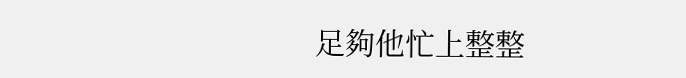足夠他忙上整整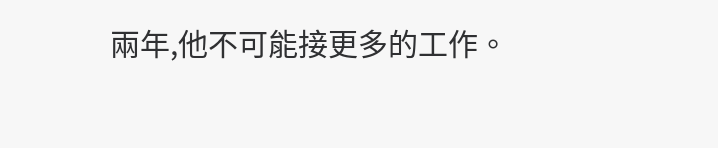兩年,他不可能接更多的工作。